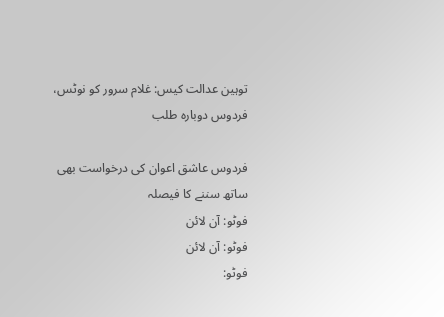توہین عدالت کیس: غلام سرور کو نوٹس، فردوس دوبارہ طلب

فردوس عاشق اعوان کی درخواست بھی ساتھ سننے کا فیصلہ
فوٹو: آن لائن
فوٹو: آن لائن
فوٹو: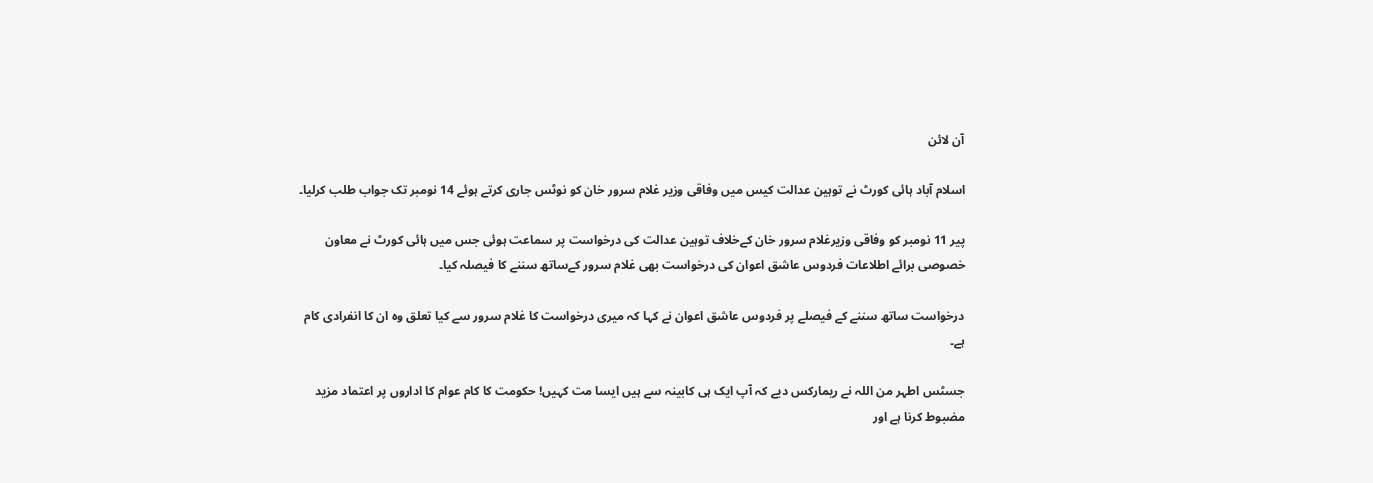آن لائن

اسلام آباد ہائی کورٹ نے توہین عدالت کیس میں وفاقی وزیر غلام سرور خان کو نوٹس جاری کرتے ہوئے 14 نومبر تک جواب طلب کرلیا۔

پیر 11 نومبر کو وفاقی وزیرغلام سرور خان کےخلاف توہین عدالت کی درخواست پر سماعت ہوئی جس میں ہائی کورٹ نے معاون خصوصی برائے اطلاعات فردوس عاشق اعوان کی درخواست بھی غلام سرور کےساتھ سننے کا فیصلہ کیا۔

درخواست ساتھ سننے کے فیصلے پر فردوس عاشق اعوان نے کہا کہ میری درخواست کا غلام سرور سے کیا تعلق وہ ان کا انفرادی کام ہے۔

جسٹس اطہر من اللہ نے ریمارکس دیے کہ آپ ایک ہی کابینہ سے ہیں ایسا مت کہیں! حکومت کا کام عوام کا اداروں پر اعتماد مزید مضبوط کرنا ہے اور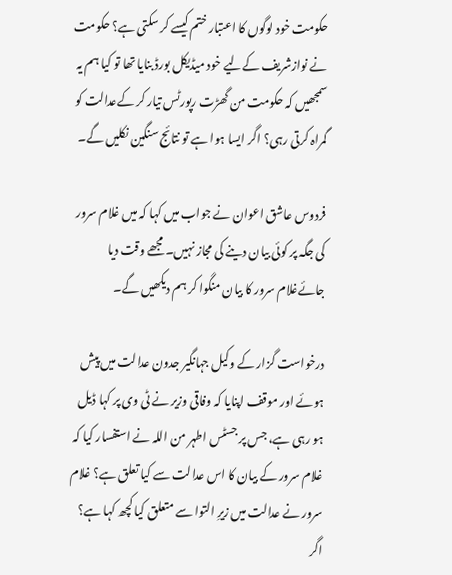حکومت خود لوگوں کا اعتبار ختم کیسے کر سکتی ہے؟ حکومت نے نوازشریف کےلیے خود میڈیکل بورڈ بنایا تھا تو کیا ہم یہ سمجھیں کہ حکومت من گھڑت رپورٹس تیار کر کےعدالت کو گمراہ کرتی رہی؟ اگر ایسا ہوا ہے تو نتائج سنگین نکلیں گے۔

فردوس عاشق اعوان نے جواب میں کہا کہ میں غلام سرور کی جگہ پر کوئی بیان دینے کی مجاز نہیں۔ مجھے وقت دیا جائےغلام سرور کا بیان منگوا کر ہم دیکھیں گے۔

درخواست گزار کے وکیل جہانگیر جدون عدالت میں پیش ہوئے اور موقف اپنایا کہ وفاقی وزیر نے ٹی وی پر کہا ڈیل ہو رہی ہے، جس پر جسٹس اطہر من اللہ نے استفسار کیا کہ غلام سرور کے بیان کا اس عدالت سے کیا تعلق ہے؟ غلام سرور نے عدالت میں زیرِ التوا سے متعلق کیا کچھ کہا ہے؟ اگر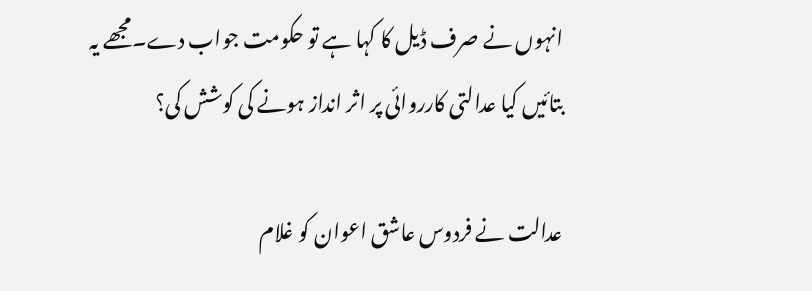انہوں نے صرف ڈیل کا کہا ہے تو حکومت جواب دے۔مجھے یہ بتائیں کیا عدالتی کارروائی پر اثر انداز ہونے کی کوشش کی؟

عدالت نے فردوس عاشق اعوان کو غلام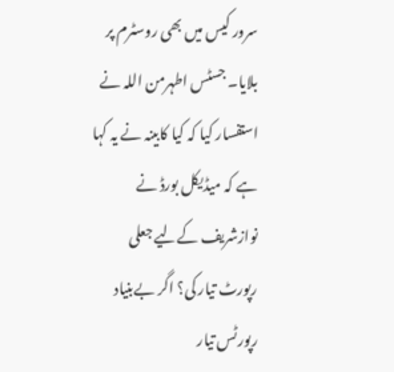سرور کیس میں بھی روسٹرم پر بلایا۔ جسٹس اطہرمن اللہ نے استفسار کیا کہ کیا کابینہ نے یہ کہا ہے کہ میڈیکل بورڈ نے نوازشریف کےلیے جعلی رپورٹ تیار کی؟ اگر بےبنیاد رپورٹس تیار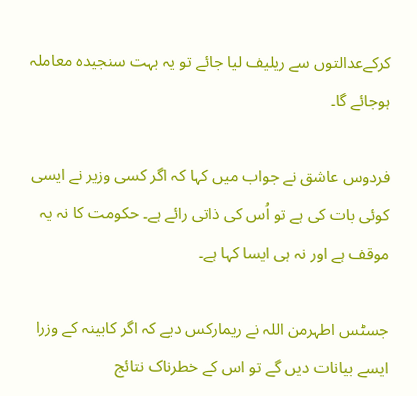کرکےعدالتوں سے ریلیف لیا جائے تو یہ بہت سنجیدہ معاملہ ہوجائے گا۔

فردوس عاشق نے جواب میں کہا کہ اگر کسی وزیر نے ایسی کوئی بات کی ہے تو اُس کی ذاتی رائے ہے۔ حکومت کا نہ یہ موقف ہے اور نہ ہی ایسا کہا ہے۔

جسٹس اطہرمن اللہ نے ریمارکس دیے کہ اگر کابینہ کے وزرا ایسے بیانات دیں گے تو اس کے خطرناک نتائج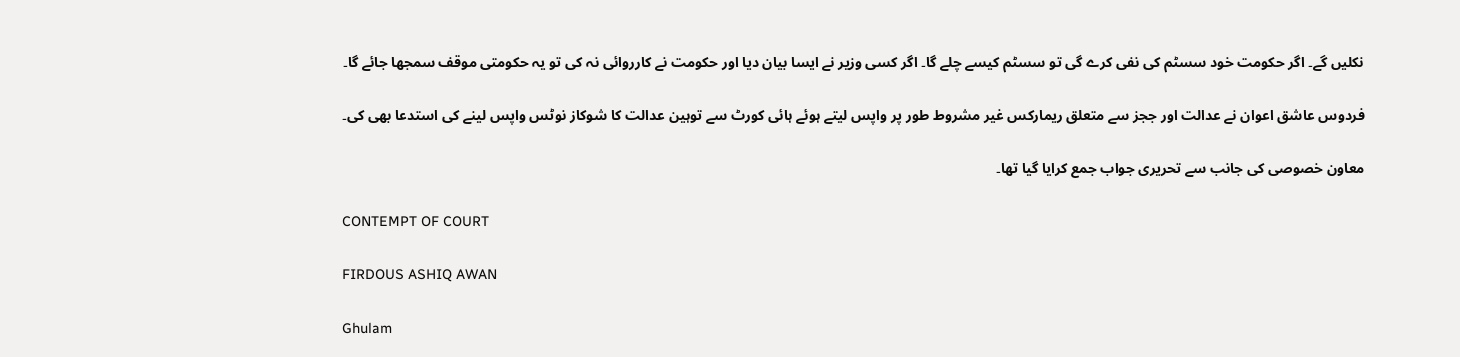نکلیں گے۔ اگر حکومت خود سسٹم کی نفی کرے گی تو سسٹم کیسے چلے گا۔ اگر کسی وزیر نے ایسا بیان دیا اور حکومت نے کارروائی نہ کی تو یہ حکومتی موقف سمجھا جائے گا۔

فردوس عاشق اعوان نے عدالت اور ججز سے متعلق ریمارکس غیر مشروط طور پر واپس لیتے ہوئے ہائی کورٹ سے توہین عدالت کا شوکاز نوٹس واپس لینے کی استدعا بھی کی۔

معاون خصوصی کی جانب سے تحریری جواب جمع کرایا گیا تھا۔

CONTEMPT OF COURT

FIRDOUS ASHIQ AWAN

Ghulam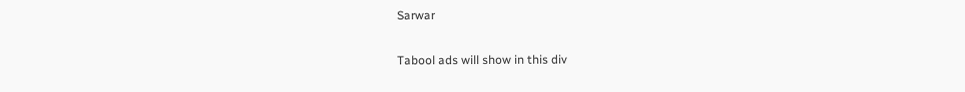Sarwar

Tabool ads will show in this div